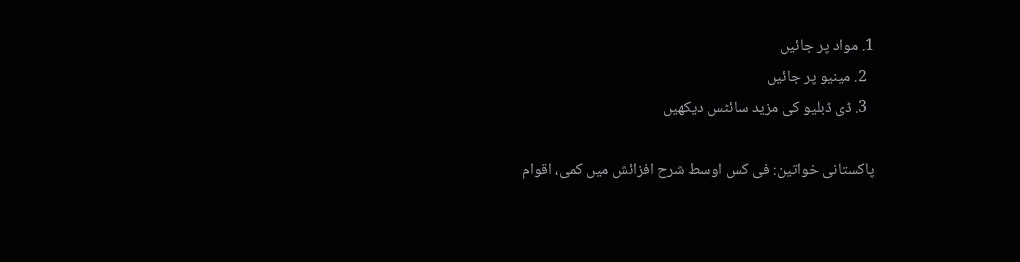1. مواد پر جائیں
  2. مینیو پر جائیں
  3. ڈی ڈبلیو کی مزید سائٹس دیکھیں

پاکستانی خواتین: فی کس اوسط شرح افزائش میں کمی، اقوام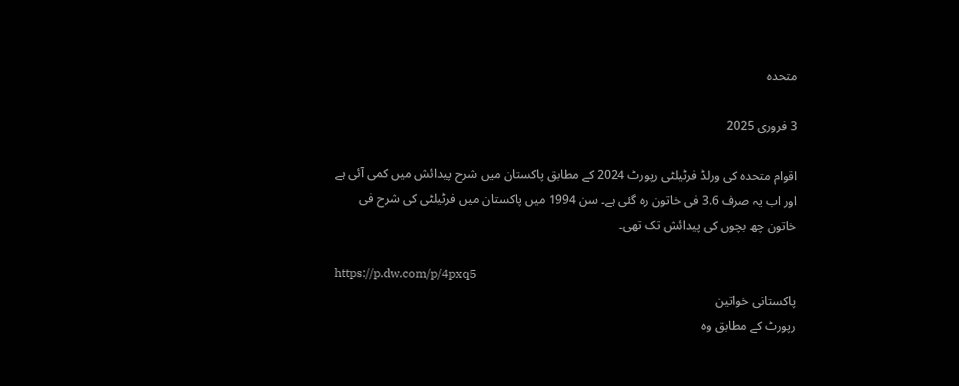متحدہ

3 فروری 2025

اقوام متحدہ کی ورلڈ فرٹیلٹی رپورٹ 2024 کے مطابق پاکستان میں شرح پیدائش میں کمی آئی ہے اور اب یہ صرف 3.6 فی خاتون رہ گئی ہے۔ سن 1994 میں پاکستان میں فرٹیلٹی کی شرح فی خاتون چھ بچوں کی پیدائش تک تھی۔

https://p.dw.com/p/4pxq5
پاکستانی خواتین
رپورٹ کے مطابق وہ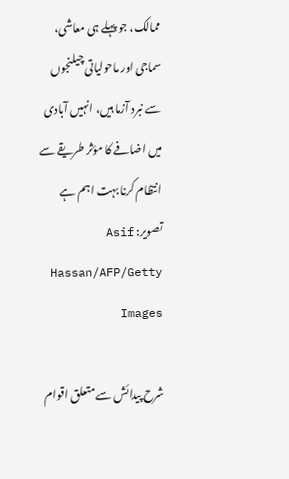ممالک، جو پہلے ہی معاشی، سماجی اور ماحولیاتی چیلنجوں سے نبرد آزما ہیں، انہیں آبادی میں اضافے کا مؤثر طریقے سے انتظام کرنا بہت اہم ہے تصویر: Asif Hassan/AFP/Getty Images

شرح پیدائش سے متعلق اقوام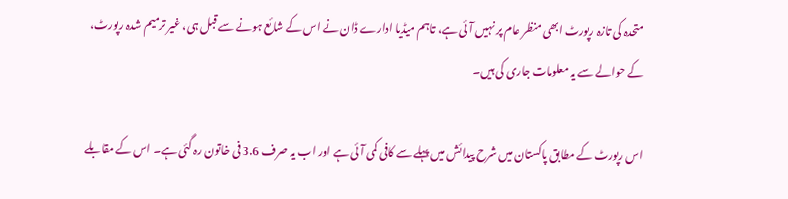متحدہ کی تازہ رپورٹ ابھی منظر عام پر نہیں آئی ہے، تاہم میڈيا ادارے ڈان نے اس کے شائع ہونے سے قبل ہی، غیر ترمیم شدہ رپورٹ، کے حوالے سے یہ معلومات جاری کی ہیں۔

اس رپورٹ کے مطابق پاکستان میں شرح پیدائش میں پہلے سے کافی کمی آئی ہے اور اب یہ صرف 3.6 فی خاتون رہ گئی ہے۔ اس کے مقابلے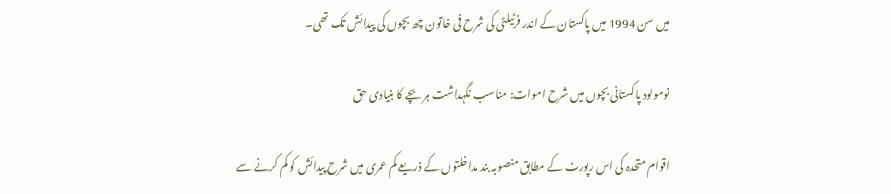میں سن 1994 میں پاکستان کے اندر فرٹیلٹی کی شرح فی خاتون چھ بچوں کی پیدائش تک تھی۔

نومولود پاکستانی بچوں میں شرح اموات: مناسب نگہداشت ہر بچے کا بنیادی حق

اقوام متحدہ کی اس رپورٹ کے مطابق منصوبہ بند مداخلتوں کے ذریعے کم عمری میں شرح پیدائش کو کم کرنے سے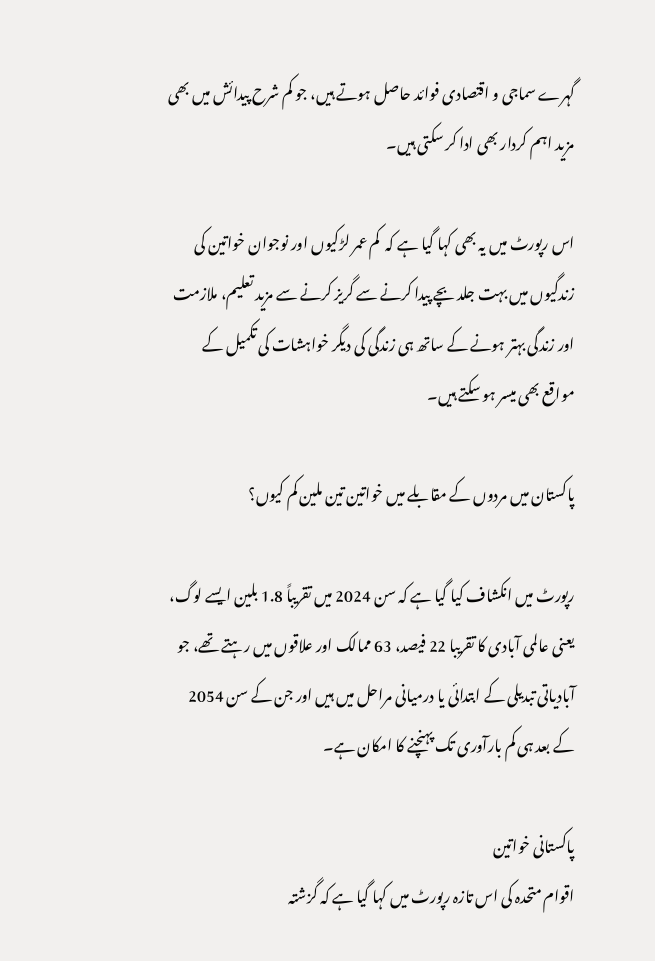گہرے سماجی و اقتصادی فوائد حاصل ہوتے ہیں، جو کم شرح پیدائش میں بھی مزید اہم کردار بھی ادا کر سکتی ہیں۔

اس رپورٹ میں یہ بھی کہا گیا ہے کہ  کم عمر لڑکیوں اور نوجوان خواتین کی زندگیوں میں بہت جلد بچے پیدا کرنے سے گریز کرنے سے مزید تعلیم، ملازمت اور زندگی بہتر ہونے کے ساتھ ہی زندگی کی دیگر خواہشات کی تکمیل کے مواقع بھی میسر ہو سکتے ہیں۔

پاکستان میں مردوں کے مقابلے میں خواتین تین ملین کم کیوں؟

رپورٹ میں انکشاف کیا گیا ہے کہ سن 2024 میں تقریباً 1.8 بلین ایسے لوگ، یعنی عالمی آبادی کا تقریبا 22 فیصد، 63 ممالک اور علاقوں میں رہتے تھے، جو آبادیاتی تبدیلی کے ابتدائی یا درمیانی مراحل میں ہیں اور جن کے سن 2054 کے بعد ہی کم بارآوری تک پہنچنے کا امکان ہے۔

پاکستانی خواتین
اقوام متحدہ کی اس تازہ رپورٹ میں کہا گیا ہے کہ گزشتہ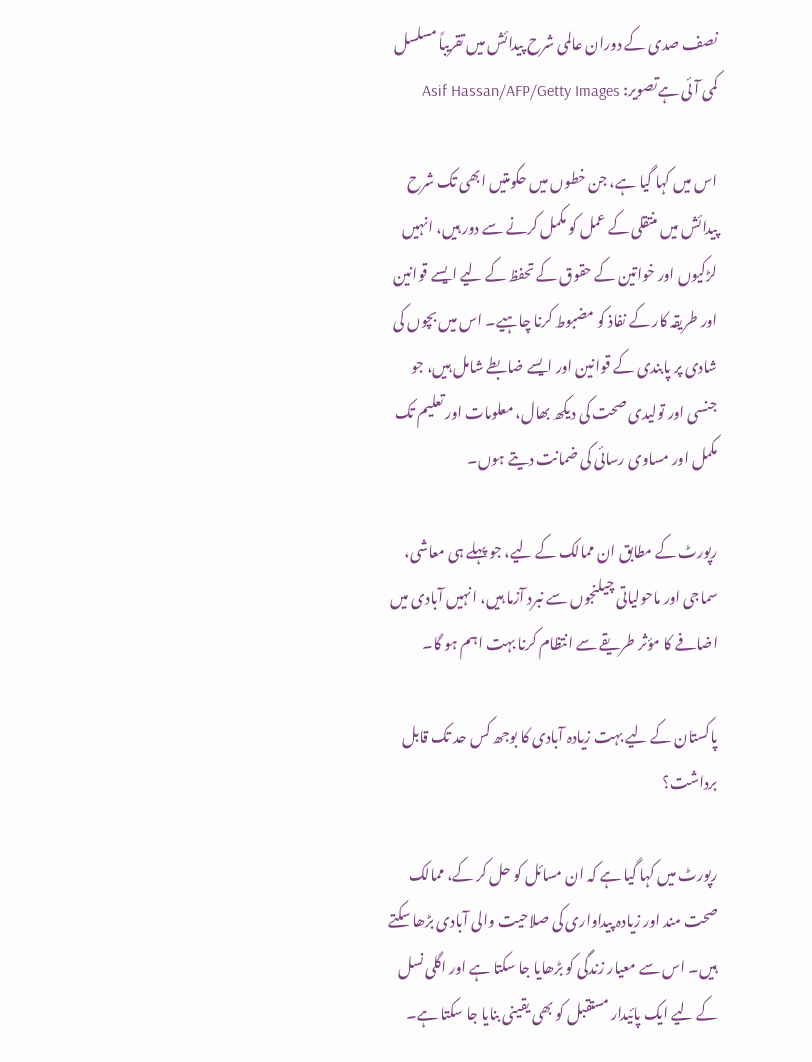نصف صدی کے دوران عالمی شرح پیدائش میں تقریباً مسلسل کمی آئی ہےتصویر: Asif Hassan/AFP/Getty Images

اس میں کہا گیا ہے، جن خطوں میں حکومتیں ابھی تک شرح پیدائش میں منتقلی کے عمل کو مکمل کرنے سے دور ہیں، انہیں لڑکیوں اور خواتین کے حقوق کے تحفظ کے لیے ایسے قوانین اور طریقہ کار کے نفاذ کو مضبوط کرنا چاہیے۔ اس میں بچوں کی شادی پر پابندی کے قوانین اور ایسے ضابطے شامل ہیں، جو جنسی اور تولیدی صحت کی دیکھ بھال، معلومات اور تعلیم تک مکمل اور مساوی رسائی کی ضمانت دیتے ہوں۔

رپورٹ کے مطابق ان ممالک کے لیے، جو پہلے ہی معاشی، سماجی اور ماحولیاتی چیلنجوں سے نبرد آزما ہیں، انہیں آبادی میں اضافے کا مؤثر طریقے سے انتظام کرنا بہت اہم ہو گا۔

پاکستان کے لیے بہت زیادہ آبادی کا بوجھ کس حد تک قابل برداشت؟

رپورٹ میں کہا گیا ہے کہ ان مسائل کو حل کر کے، ممالک صحت مند اور زیادہ پیداواری کی صلاحیت والی آبادی بڑھا سکتے ہیں۔ اس سے معیار زندگی کو بڑھایا جا سکتا ہے اور اگلی نسل کے لیے ایک پائیدار مستقبل کو بھی یقینی بنایا جا سکتا ہے۔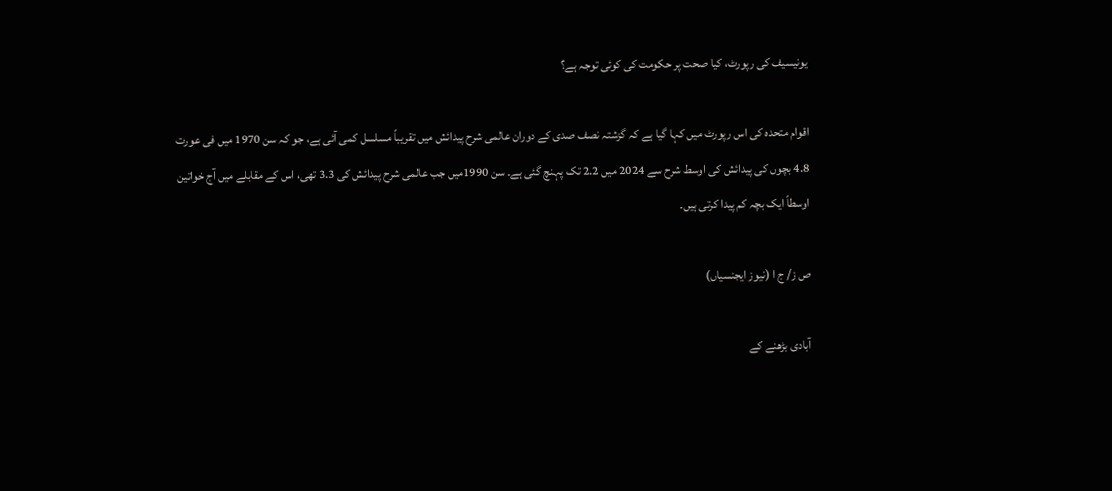یونیسیف کی رپورٹ، کیا صحت پر حکومت کی کوئی توجہ ہے؟

اقوام متحدہ کی اس رپورٹ میں کہا گیا ہے کہ گزشتہ نصف صدی کے دوران عالمی شرح پیدائش میں تقریباً مسلسل کمی آئی ہے، جو کہ سن 1970 میں فی عورت 4.8 بچوں کی پیدائش کی اوسط شرح سے 2024 میں 2.2 تک پہنچ گئی ہے۔ سن 1990میں جب عالمی شرح پیدائش کی 3.3 تھی، اس کے مقابلے میں آج خواتین اوسطاً ایک بچہ کم پیدا کرتی ہیں۔

ص ز/ ج ا (نیوز ایجنسیاں)

آبادی بڑھنے کے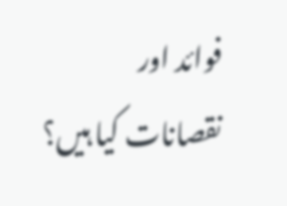فوائد اور نقصانات کیا ہیں؟